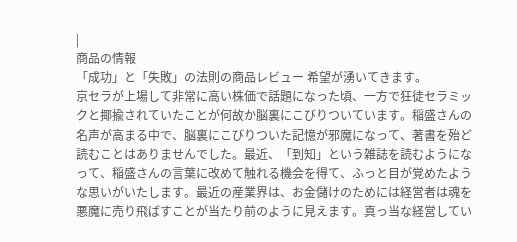|
商品の情報
「成功」と「失敗」の法則の商品レビュー 希望が湧いてきます。
京セラが上場して非常に高い株価で話題になった頃、一方で狂徒セラミックと揶揄されていたことが何故か脳裏にこびりついています。稲盛さんの名声が高まる中で、脳裏にこびりついた記憶が邪魔になって、著書を殆ど読むことはありませんでした。最近、「到知」という雑誌を読むようになって、稲盛さんの言葉に改めて触れる機会を得て、ふっと目が覚めたような思いがいたします。最近の産業界は、お金儲けのためには経営者は魂を悪魔に売り飛ばすことが当たり前のように見えます。真っ当な経営してい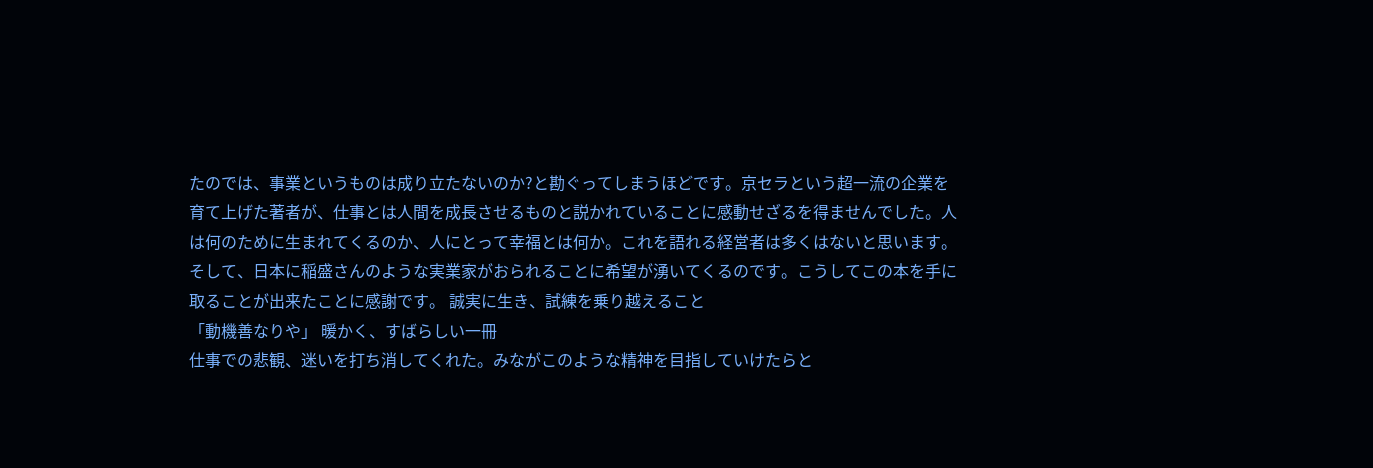たのでは、事業というものは成り立たないのか?と勘ぐってしまうほどです。京セラという超一流の企業を育て上げた著者が、仕事とは人間を成長させるものと説かれていることに感動せざるを得ませんでした。人は何のために生まれてくるのか、人にとって幸福とは何か。これを語れる経営者は多くはないと思います。そして、日本に稲盛さんのような実業家がおられることに希望が湧いてくるのです。こうしてこの本を手に取ることが出来たことに感謝です。 誠実に生き、試練を乗り越えること
「動機善なりや」 暖かく、すばらしい一冊
仕事での悲観、迷いを打ち消してくれた。みながこのような精神を目指していけたらと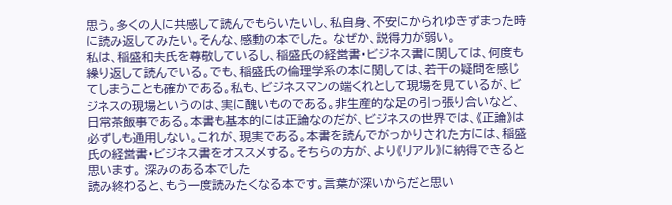思う。多くの人に共感して読んでもらいたいし、私自身、不安にかられゆきずまった時に読み返してみたい。そんな、感動の本でした。 なぜか、説得力が弱い。
私は、稲盛和夫氏を尊敬しているし、稲盛氏の経営書・ビジネス書に関しては、何度も繰り返して読んでいる。でも、稲盛氏の倫理学系の本に関しては、若干の疑問を感じてしまうことも確かである。私も、ビジネスマンの端くれとして現場を見ているが、ビジネスの現場というのは、実に醜いものである。非生産的な足の引っ張り合いなど、日常茶飯事である。本書も基本的には正論なのだが、ビジネスの世界では、《正論》は必ずしも通用しない。これが、現実である。本書を読んでがっかりされた方には、稲盛氏の経営書・ビジネス書をオススメする。そちらの方が、より《リアル》に納得できると思います。 深みのある本でした
読み終わると、もう一度読みたくなる本です。言葉が深いからだと思い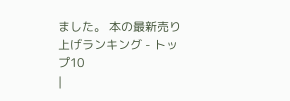ました。 本の最新売り上げランキング - トップ10
|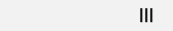|||